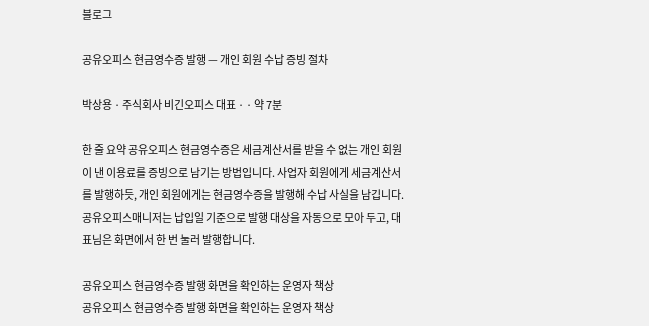블로그

공유오피스 현금영수증 발행 — 개인 회원 수납 증빙 절차

박상용 · 주식회사 비긴오피스 대표 · · 약 7분

한 줄 요약 공유오피스 현금영수증은 세금계산서를 받을 수 없는 개인 회원이 낸 이용료를 증빙으로 남기는 방법입니다. 사업자 회원에게 세금계산서를 발행하듯, 개인 회원에게는 현금영수증을 발행해 수납 사실을 남깁니다. 공유오피스매니저는 납입일 기준으로 발행 대상을 자동으로 모아 두고, 대표님은 화면에서 한 번 눌러 발행합니다.

공유오피스 현금영수증 발행 화면을 확인하는 운영자 책상
공유오피스 현금영수증 발행 화면을 확인하는 운영자 책상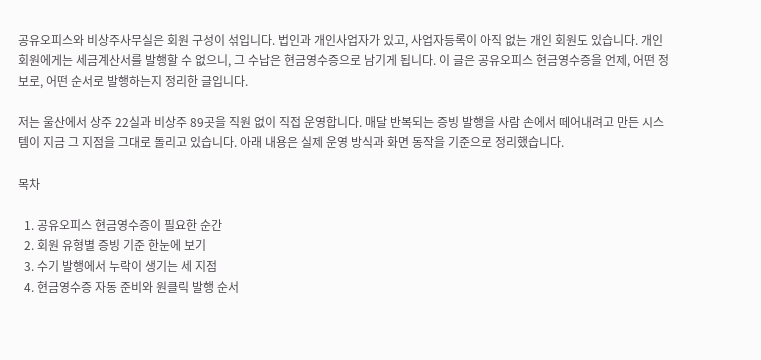공유오피스와 비상주사무실은 회원 구성이 섞입니다. 법인과 개인사업자가 있고, 사업자등록이 아직 없는 개인 회원도 있습니다. 개인 회원에게는 세금계산서를 발행할 수 없으니, 그 수납은 현금영수증으로 남기게 됩니다. 이 글은 공유오피스 현금영수증을 언제, 어떤 정보로, 어떤 순서로 발행하는지 정리한 글입니다.

저는 울산에서 상주 22실과 비상주 89곳을 직원 없이 직접 운영합니다. 매달 반복되는 증빙 발행을 사람 손에서 떼어내려고 만든 시스템이 지금 그 지점을 그대로 돌리고 있습니다. 아래 내용은 실제 운영 방식과 화면 동작을 기준으로 정리했습니다.

목차

  1. 공유오피스 현금영수증이 필요한 순간
  2. 회원 유형별 증빙 기준 한눈에 보기
  3. 수기 발행에서 누락이 생기는 세 지점
  4. 현금영수증 자동 준비와 원클릭 발행 순서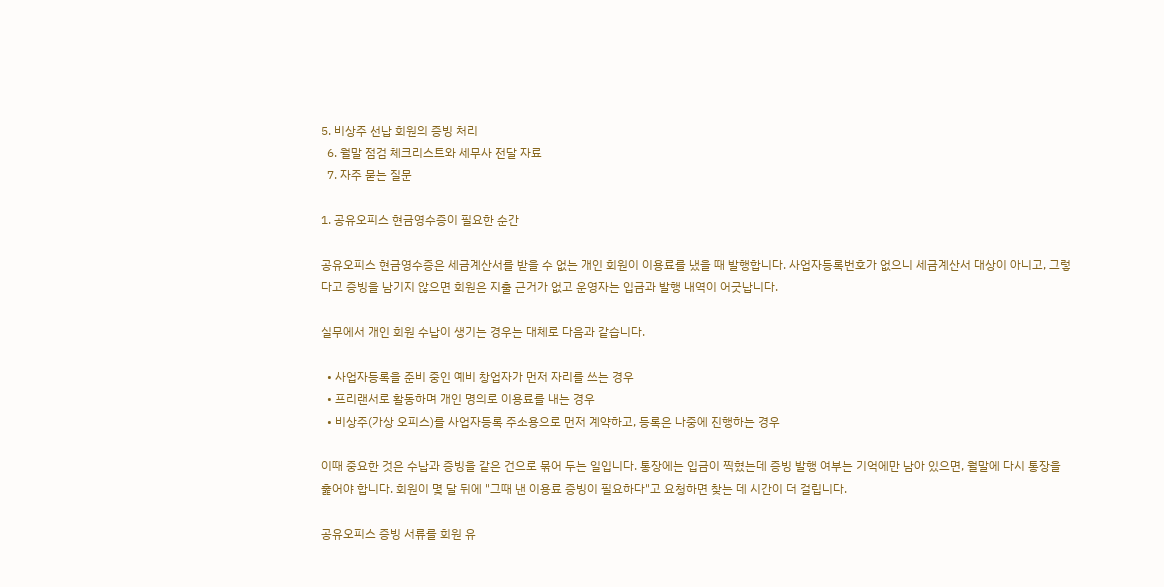5. 비상주 선납 회원의 증빙 처리
  6. 월말 점검 체크리스트와 세무사 전달 자료
  7. 자주 묻는 질문

1. 공유오피스 현금영수증이 필요한 순간

공유오피스 현금영수증은 세금계산서를 받을 수 없는 개인 회원이 이용료를 냈을 때 발행합니다. 사업자등록번호가 없으니 세금계산서 대상이 아니고, 그렇다고 증빙을 남기지 않으면 회원은 지출 근거가 없고 운영자는 입금과 발행 내역이 어긋납니다.

실무에서 개인 회원 수납이 생기는 경우는 대체로 다음과 같습니다.

  • 사업자등록을 준비 중인 예비 창업자가 먼저 자리를 쓰는 경우
  • 프리랜서로 활동하며 개인 명의로 이용료를 내는 경우
  • 비상주(가상 오피스)를 사업자등록 주소용으로 먼저 계약하고, 등록은 나중에 진행하는 경우

이때 중요한 것은 수납과 증빙을 같은 건으로 묶어 두는 일입니다. 통장에는 입금이 찍혔는데 증빙 발행 여부는 기억에만 남아 있으면, 월말에 다시 통장을 훑어야 합니다. 회원이 몇 달 뒤에 "그때 낸 이용료 증빙이 필요하다"고 요청하면 찾는 데 시간이 더 걸립니다.

공유오피스 증빙 서류를 회원 유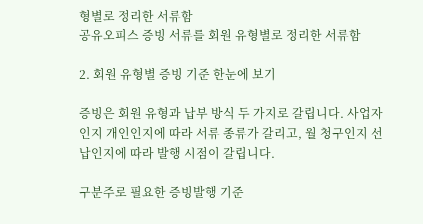형별로 정리한 서류함
공유오피스 증빙 서류를 회원 유형별로 정리한 서류함

2. 회원 유형별 증빙 기준 한눈에 보기

증빙은 회원 유형과 납부 방식 두 가지로 갈립니다. 사업자인지 개인인지에 따라 서류 종류가 갈리고, 월 청구인지 선납인지에 따라 발행 시점이 갈립니다.

구분주로 필요한 증빙발행 기준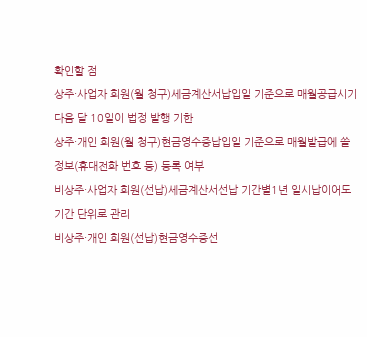확인할 점
상주·사업자 회원(월 청구)세금계산서납입일 기준으로 매월공급시기 다음 달 10일이 법정 발행 기한
상주·개인 회원(월 청구)현금영수증납입일 기준으로 매월발급에 쓸 정보(휴대전화 번호 등) 등록 여부
비상주·사업자 회원(선납)세금계산서선납 기간별1년 일시납이어도 기간 단위로 관리
비상주·개인 회원(선납)현금영수증선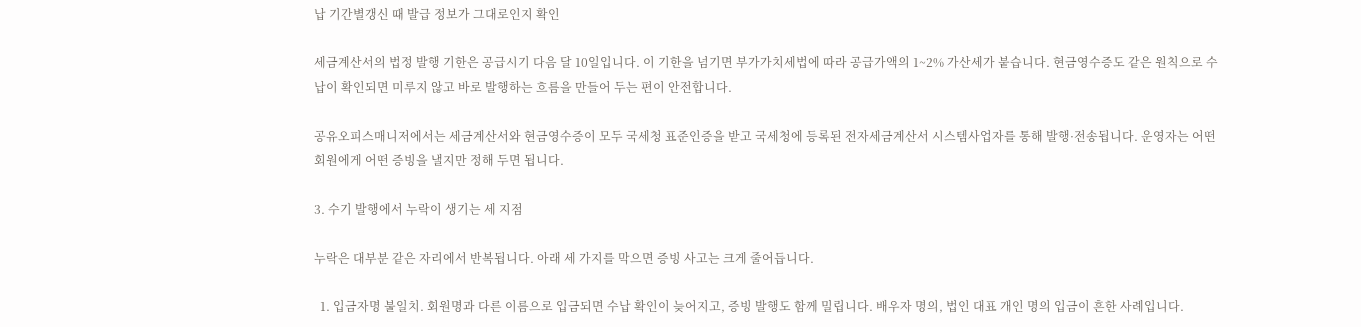납 기간별갱신 때 발급 정보가 그대로인지 확인

세금계산서의 법정 발행 기한은 공급시기 다음 달 10일입니다. 이 기한을 넘기면 부가가치세법에 따라 공급가액의 1~2% 가산세가 붙습니다. 현금영수증도 같은 원칙으로 수납이 확인되면 미루지 않고 바로 발행하는 흐름을 만들어 두는 편이 안전합니다.

공유오피스매니저에서는 세금계산서와 현금영수증이 모두 국세청 표준인증을 받고 국세청에 등록된 전자세금계산서 시스템사업자를 통해 발행·전송됩니다. 운영자는 어떤 회원에게 어떤 증빙을 낼지만 정해 두면 됩니다.

3. 수기 발행에서 누락이 생기는 세 지점

누락은 대부분 같은 자리에서 반복됩니다. 아래 세 가지를 막으면 증빙 사고는 크게 줄어듭니다.

  1. 입금자명 불일치. 회원명과 다른 이름으로 입금되면 수납 확인이 늦어지고, 증빙 발행도 함께 밀립니다. 배우자 명의, 법인 대표 개인 명의 입금이 흔한 사례입니다.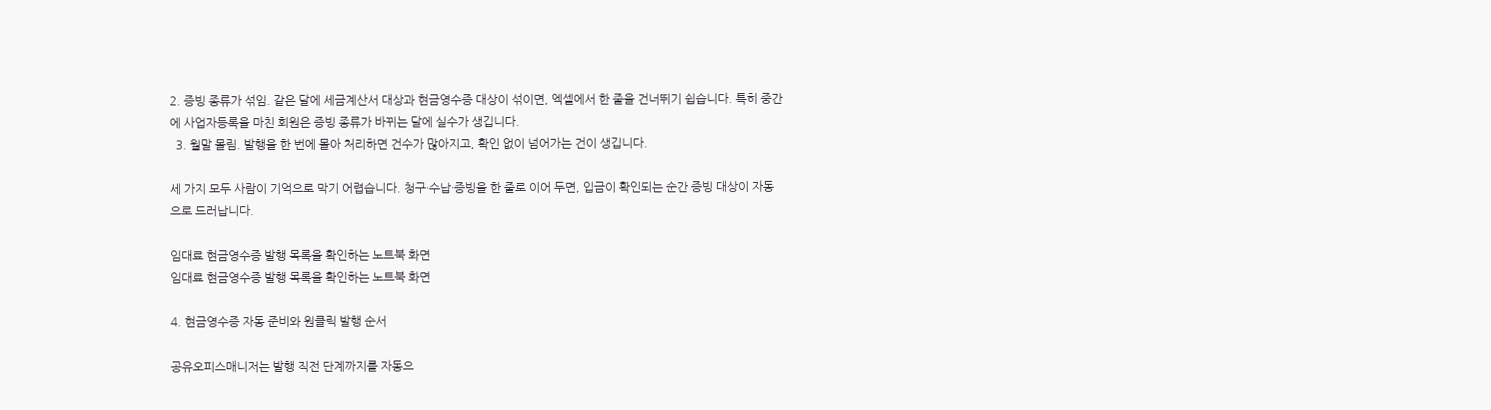2. 증빙 종류가 섞임. 같은 달에 세금계산서 대상과 현금영수증 대상이 섞이면, 엑셀에서 한 줄을 건너뛰기 쉽습니다. 특히 중간에 사업자등록을 마친 회원은 증빙 종류가 바뀌는 달에 실수가 생깁니다.
  3. 월말 몰림. 발행을 한 번에 몰아 처리하면 건수가 많아지고, 확인 없이 넘어가는 건이 생깁니다.

세 가지 모두 사람이 기억으로 막기 어렵습니다. 청구·수납·증빙을 한 줄로 이어 두면, 입금이 확인되는 순간 증빙 대상이 자동으로 드러납니다.

임대료 현금영수증 발행 목록을 확인하는 노트북 화면
임대료 현금영수증 발행 목록을 확인하는 노트북 화면

4. 현금영수증 자동 준비와 원클릭 발행 순서

공유오피스매니저는 발행 직전 단계까지를 자동으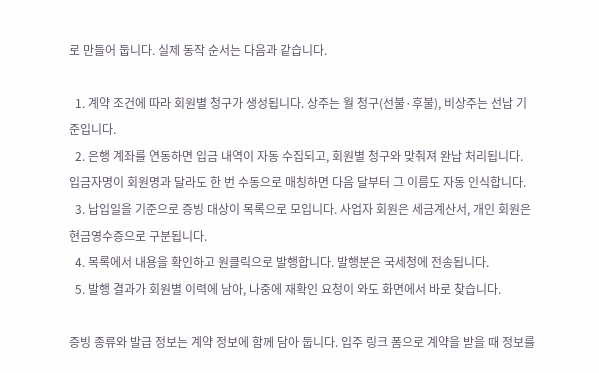로 만들어 둡니다. 실제 동작 순서는 다음과 같습니다.

  1. 계약 조건에 따라 회원별 청구가 생성됩니다. 상주는 월 청구(선불·후불), 비상주는 선납 기준입니다.
  2. 은행 계좌를 연동하면 입금 내역이 자동 수집되고, 회원별 청구와 맞춰져 완납 처리됩니다. 입금자명이 회원명과 달라도 한 번 수동으로 매칭하면 다음 달부터 그 이름도 자동 인식합니다.
  3. 납입일을 기준으로 증빙 대상이 목록으로 모입니다. 사업자 회원은 세금계산서, 개인 회원은 현금영수증으로 구분됩니다.
  4. 목록에서 내용을 확인하고 원클릭으로 발행합니다. 발행분은 국세청에 전송됩니다.
  5. 발행 결과가 회원별 이력에 남아, 나중에 재확인 요청이 와도 화면에서 바로 찾습니다.

증빙 종류와 발급 정보는 계약 정보에 함께 담아 둡니다. 입주 링크 폼으로 계약을 받을 때 정보를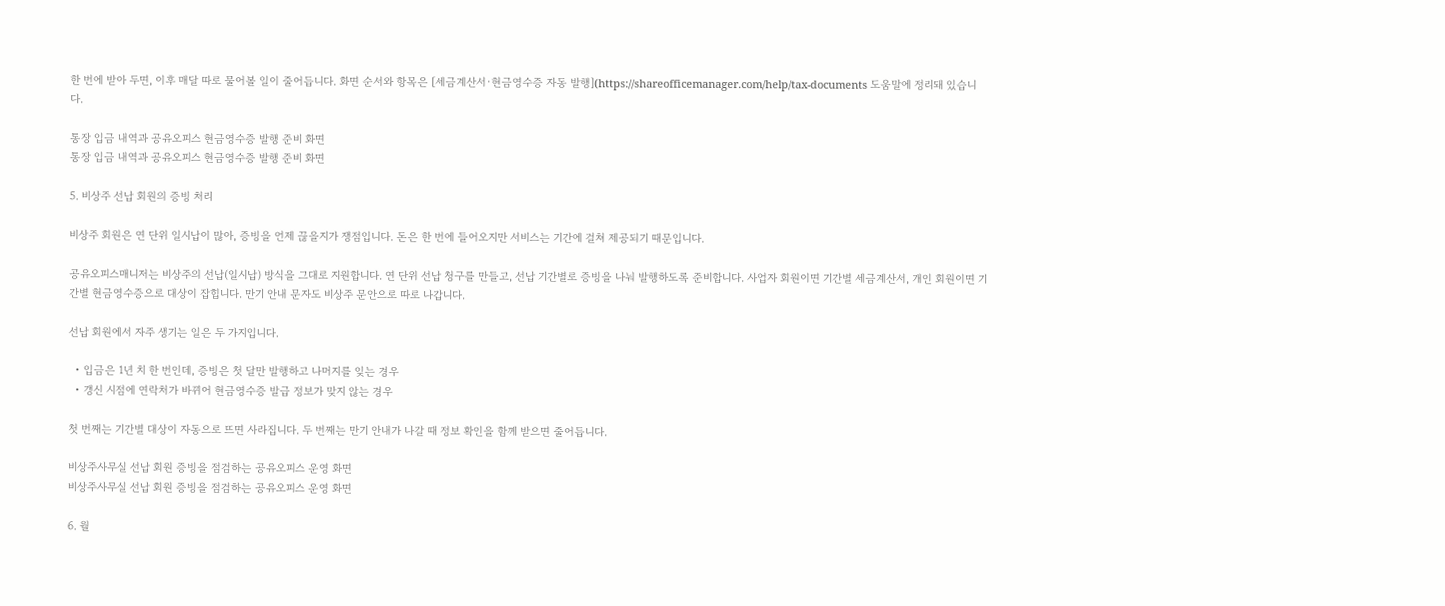한 번에 받아 두면, 이후 매달 따로 물어볼 일이 줄어듭니다. 화면 순서와 항목은 [세금계산서·현금영수증 자동 발행](https://shareofficemanager.com/help/tax-documents 도움말에 정리돼 있습니다.

통장 입금 내역과 공유오피스 현금영수증 발행 준비 화면
통장 입금 내역과 공유오피스 현금영수증 발행 준비 화면

5. 비상주 선납 회원의 증빙 처리

비상주 회원은 연 단위 일시납이 많아, 증빙을 언제 끊을지가 쟁점입니다. 돈은 한 번에 들어오지만 서비스는 기간에 걸쳐 제공되기 때문입니다.

공유오피스매니저는 비상주의 선납(일시납) 방식을 그대로 지원합니다. 연 단위 선납 청구를 만들고, 선납 기간별로 증빙을 나눠 발행하도록 준비합니다. 사업자 회원이면 기간별 세금계산서, 개인 회원이면 기간별 현금영수증으로 대상이 잡힙니다. 만기 안내 문자도 비상주 문안으로 따로 나갑니다.

선납 회원에서 자주 생기는 일은 두 가지입니다.

  • 입금은 1년 치 한 번인데, 증빙은 첫 달만 발행하고 나머지를 잊는 경우
  • 갱신 시점에 연락처가 바뀌어 현금영수증 발급 정보가 맞지 않는 경우

첫 번째는 기간별 대상이 자동으로 뜨면 사라집니다. 두 번째는 만기 안내가 나갈 때 정보 확인을 함께 받으면 줄어듭니다.

비상주사무실 선납 회원 증빙을 점검하는 공유오피스 운영 화면
비상주사무실 선납 회원 증빙을 점검하는 공유오피스 운영 화면

6. 월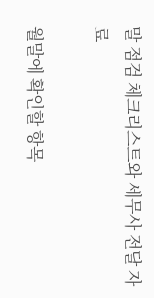말 점검 체크리스트와 세무사 전달 자료

월말에 확인할 항목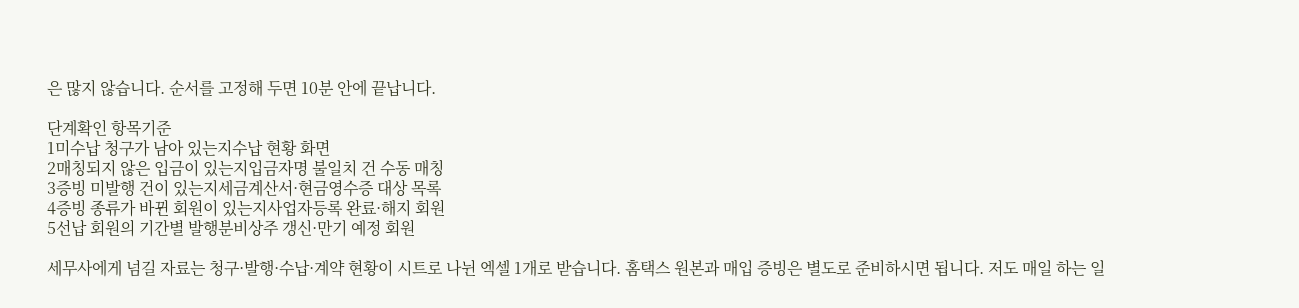은 많지 않습니다. 순서를 고정해 두면 10분 안에 끝납니다.

단계확인 항목기준
1미수납 청구가 남아 있는지수납 현황 화면
2매칭되지 않은 입금이 있는지입금자명 불일치 건 수동 매칭
3증빙 미발행 건이 있는지세금계산서·현금영수증 대상 목록
4증빙 종류가 바뀐 회원이 있는지사업자등록 완료·해지 회원
5선납 회원의 기간별 발행분비상주 갱신·만기 예정 회원

세무사에게 넘길 자료는 청구·발행·수납·계약 현황이 시트로 나뉜 엑셀 1개로 받습니다. 홈택스 원본과 매입 증빙은 별도로 준비하시면 됩니다. 저도 매일 하는 일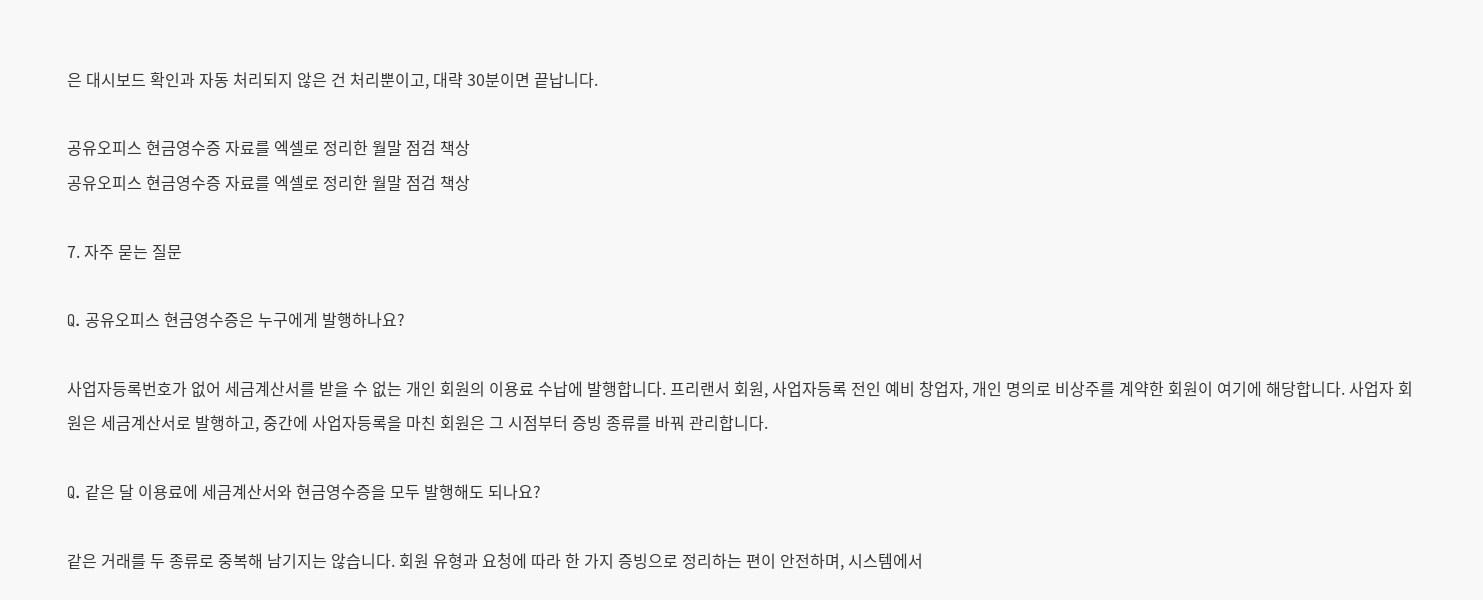은 대시보드 확인과 자동 처리되지 않은 건 처리뿐이고, 대략 30분이면 끝납니다.

공유오피스 현금영수증 자료를 엑셀로 정리한 월말 점검 책상
공유오피스 현금영수증 자료를 엑셀로 정리한 월말 점검 책상

7. 자주 묻는 질문

Q. 공유오피스 현금영수증은 누구에게 발행하나요?

사업자등록번호가 없어 세금계산서를 받을 수 없는 개인 회원의 이용료 수납에 발행합니다. 프리랜서 회원, 사업자등록 전인 예비 창업자, 개인 명의로 비상주를 계약한 회원이 여기에 해당합니다. 사업자 회원은 세금계산서로 발행하고, 중간에 사업자등록을 마친 회원은 그 시점부터 증빙 종류를 바꿔 관리합니다.

Q. 같은 달 이용료에 세금계산서와 현금영수증을 모두 발행해도 되나요?

같은 거래를 두 종류로 중복해 남기지는 않습니다. 회원 유형과 요청에 따라 한 가지 증빙으로 정리하는 편이 안전하며, 시스템에서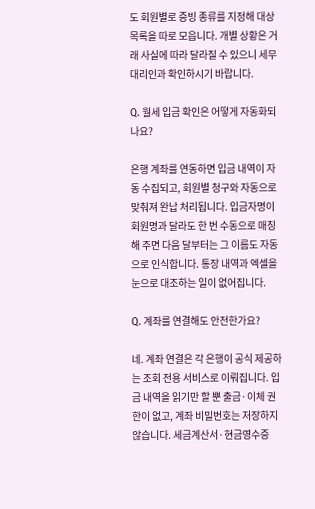도 회원별로 증빙 종류를 지정해 대상 목록을 따로 모읍니다. 개별 상황은 거래 사실에 따라 달라질 수 있으니 세무 대리인과 확인하시기 바랍니다.

Q. 월세 입금 확인은 어떻게 자동화되나요?

은행 계좌를 연동하면 입금 내역이 자동 수집되고, 회원별 청구와 자동으로 맞춰져 완납 처리됩니다. 입금자명이 회원명과 달라도 한 번 수동으로 매칭해 주면 다음 달부터는 그 이름도 자동으로 인식합니다. 통장 내역과 엑셀을 눈으로 대조하는 일이 없어집니다.

Q. 계좌를 연결해도 안전한가요?

네. 계좌 연결은 각 은행이 공식 제공하는 조회 전용 서비스로 이뤄집니다. 입금 내역을 읽기만 할 뿐 출금·이체 권한이 없고, 계좌 비밀번호는 저장하지 않습니다. 세금계산서·현금영수증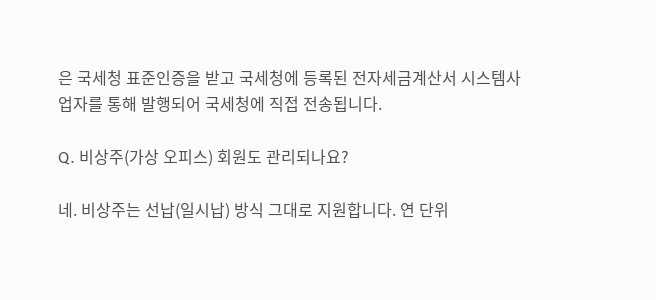은 국세청 표준인증을 받고 국세청에 등록된 전자세금계산서 시스템사업자를 통해 발행되어 국세청에 직접 전송됩니다.

Q. 비상주(가상 오피스) 회원도 관리되나요?

네. 비상주는 선납(일시납) 방식 그대로 지원합니다. 연 단위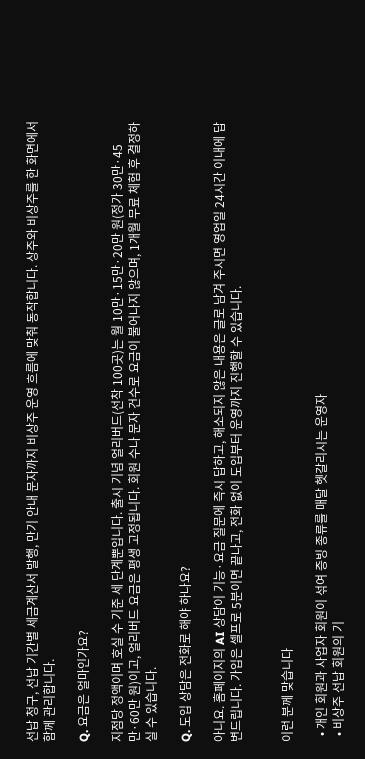선납 청구, 선납 기간별 세금계산서 발행, 만기 안내 문자까지 비상주 운영 흐름에 맞춰 동작합니다. 상주와 비상주를 한 화면에서 함께 관리합니다.

Q. 요금은 얼마인가요?

지점당 정액이며 호실 수 기준 세 단계뿐입니다. 출시 기념 얼리버드(선착 100곳)는 월 10만·15만·20만 원(정가 30만·45만·60만 원)이고, 얼리버드 요금은 평생 고정됩니다. 회원 수나 문자 건수로 요금이 불어나지 않으며, 1개월 무료 체험 후 결정하실 수 있습니다.

Q. 도입 상담은 전화로 해야 하나요?

아니요. 홈페이지의 AI 상담이 기능·요금 질문에 즉시 답하고, 해소되지 않은 내용은 글로 남겨 주시면 영업일 24시간 이내에 답변드립니다. 가입은 셀프로 5분이면 끝나고, 전화 없이 도입부터 운영까지 진행할 수 있습니다.


이런 분께 맞습니다

  • 개인 회원과 사업자 회원이 섞여 증빙 종류를 매달 헷갈리시는 운영자
  • 비상주 선납 회원의 기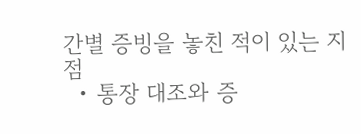간별 증빙을 놓친 적이 있는 지점
  • 통장 대조와 증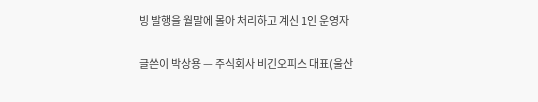빙 발행을 월말에 몰아 처리하고 계신 1인 운영자

글쓴이 박상용 — 주식회사 비긴오피스 대표(울산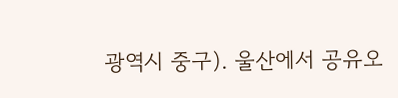광역시 중구). 울산에서 공유오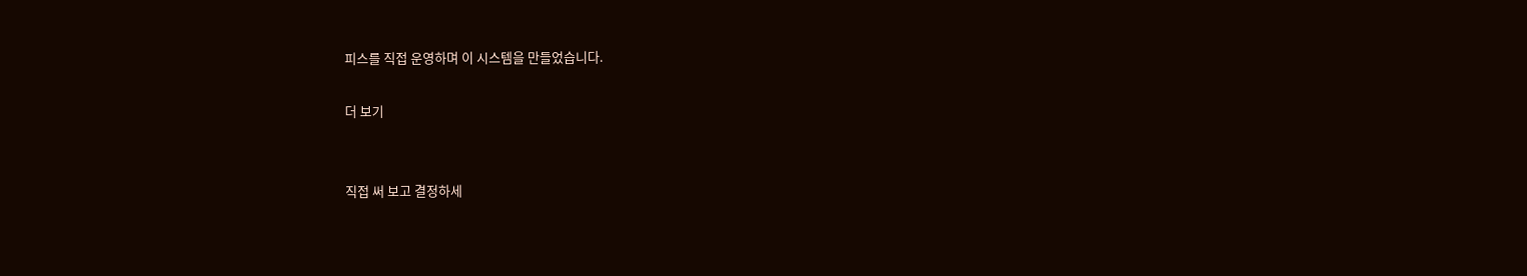피스를 직접 운영하며 이 시스템을 만들었습니다.

더 보기


직접 써 보고 결정하세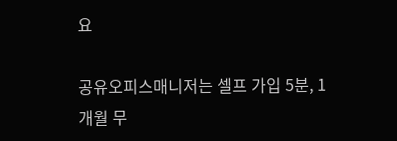요

공유오피스매니저는 셀프 가입 5분, 1개월 무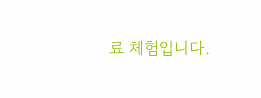료 체험입니다.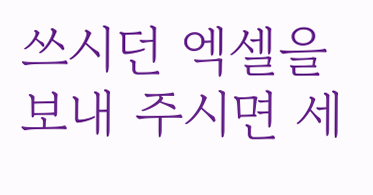쓰시던 엑셀을 보내 주시면 세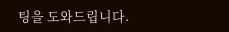팅을 도와드립니다.